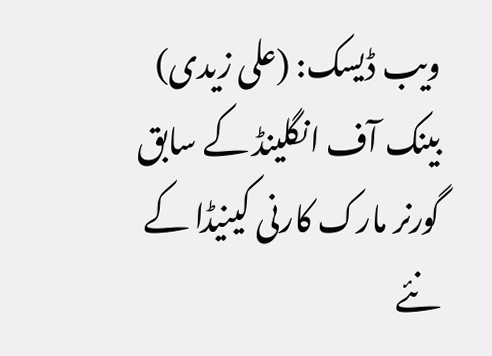ویب ڈیسک: (علی زیدی) بینک آف انگلینڈ کے سابق گورنر مارک کارنی کینیڈا کے نئے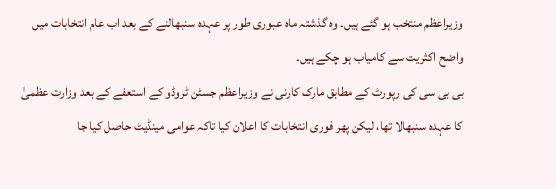وزیراعظم منتخب ہو گئے ہیں۔ وہ گذشتہ ماہ عبوری طور پر عہدہ سنبھالنے کے بعد اب عام انتخابات میں واضح اکثریت سے کامیاب ہو چکے ہیں۔
بی بی سی کی رپورٹ کے مطابق مارک کارنی نے وزیراعظم جسٹن ٹروڈو کے استعفے کے بعد وزارت عظمیٰ کا عہدہ سنبھالا تھا، لیکن پھر فوری انتخابات کا اعلان کیا تاکہ عوامی مینڈیٹ حاصل کیا جا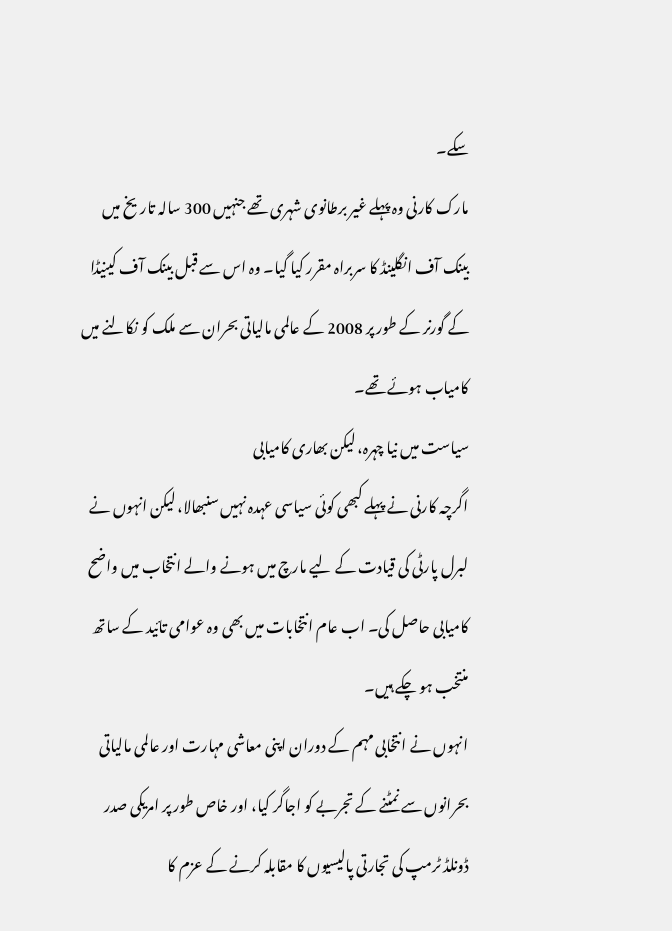سکے۔
مارک کارنی وہ پہلے غیر برطانوی شہری تھے جنہیں 300 سالہ تاریخ میں بینک آف انگلینڈ کا سربراہ مقرر کیا گیا۔ وہ اس سے قبل بینک آف کینیڈا کے گورنر کے طور پر 2008 کے عالمی مالیاتی بحران سے ملک کو نکالنے میں کامیاب ہوئے تھے۔
سیاست میں نیا چہرہ، لیکن بھاری کامیابی
اگرچہ کارنی نے پہلے کبھی کوئی سیاسی عہدہ نہیں سنبھالا، لیکن انہوں نے لبرل پارٹی کی قیادت کے لیے مارچ میں ہونے والے انتخاب میں واضح کامیابی حاصل کی۔ اب عام انتخابات میں بھی وہ عوامی تائید کے ساتھ منتخب ہو چکے ہیں۔
انہوں نے انتخابی مہم کے دوران اپنی معاشی مہارت اور عالمی مالیاتی بحرانوں سے نمٹنے کے تجربے کو اجاگر کیا، اور خاص طور پر امریکی صدر ڈونلڈ ٹرمپ کی تجارتی پالیسیوں کا مقابلہ کرنے کے عزم کا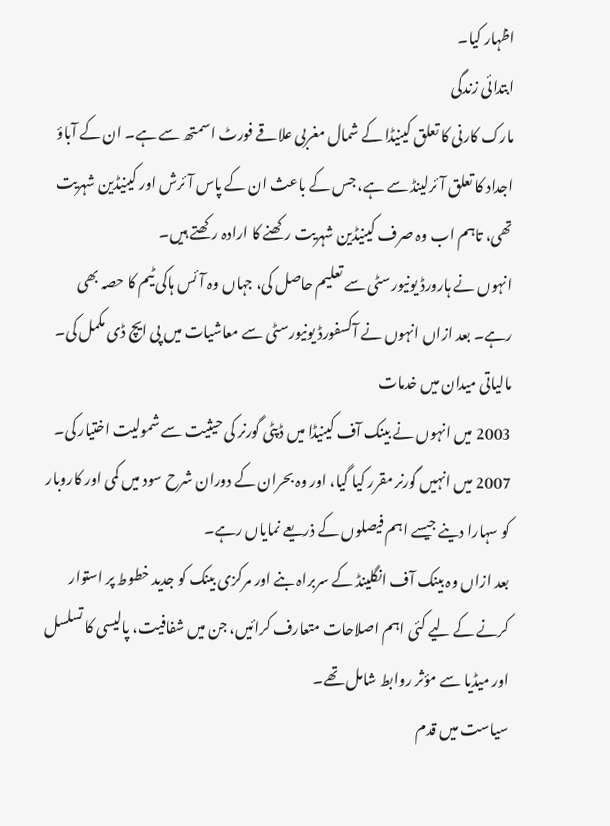اظہار کیا۔
ابتدائی زندگی
مارک کارنی کا تعلق کینیڈا کے شمال مغربی علاقے فورٹ اسمتھ سے ہے۔ ان کے آباؤ اجداد کا تعلق آئرلینڈ سے ہے، جس کے باعث ان کے پاس آئرش اور کینیڈین شہریت تھی، تاہم اب وہ صرف کینیڈین شہریت رکھنے کا ارادہ رکھتے ہیں۔
انہوں نے ہارورڈ یونیورسٹی سے تعلیم حاصل کی، جہاں وہ آئس ہاکی ٹیم کا حصہ بھی رہے۔ بعد ازاں انہوں نے آکسفورڈ یونیورسٹی سے معاشیات میں پی ایچ ڈی مکمل کی۔
مالیاتی میدان میں خدمات
2003 میں انہوں نے بینک آف کینیڈا میں ڈپٹی گورنر کی حیثیت سے شمولیت اختیار کی۔ 2007 میں انہیں گورنر مقرر کیا گیا، اور وہ بحران کے دوران شرح سود میں کمی اور کاروبار کو سہارا دینے جیسے اہم فیصلوں کے ذریعے نمایاں رہے۔
بعد ازاں وہ بینک آف انگلینڈ کے سربراہ بنے اور مرکزی بینک کو جدید خطوط پر استوار کرنے کے لیے کئی اہم اصلاحات متعارف کرائیں، جن میں شفافیت، پالیسی کا تسلسل اور میڈیا سے مؤثر روابط شامل تھے۔
سیاست میں قدم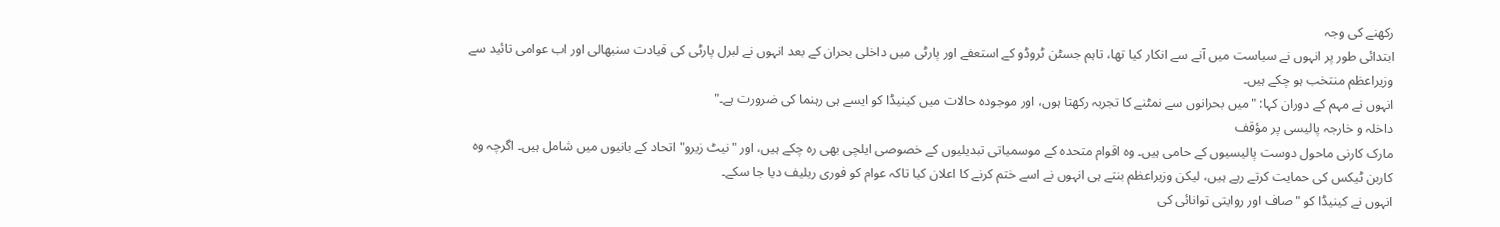رکھنے کی وجہ
ابتدائی طور پر انہوں نے سیاست میں آنے سے انکار کیا تھا، تاہم جسٹن ٹروڈو کے استعفے اور پارٹی میں داخلی بحران کے بعد انہوں نے لبرل پارٹی کی قیادت سنبھالی اور اب عوامی تائید سے وزیراعظم منتخب ہو چکے ہیں۔
انہوں نے مہم کے دوران کہا: "میں بحرانوں سے نمٹنے کا تجربہ رکھتا ہوں، اور موجودہ حالات میں کینیڈا کو ایسے ہی رہنما کی ضرورت ہے۔"
داخلہ و خارجہ پالیسی پر مؤقف
مارک کارنی ماحول دوست پالیسیوں کے حامی ہیں۔ وہ اقوام متحدہ کے موسمیاتی تبدیلیوں کے خصوصی ایلچی بھی رہ چکے ہیں، اور "نیٹ زیرو" اتحاد کے بانیوں میں شامل ہیں۔ اگرچہ وہ کاربن ٹیکس کی حمایت کرتے رہے ہیں، لیکن وزیراعظم بنتے ہی انہوں نے اسے ختم کرنے کا اعلان کیا تاکہ عوام کو فوری ریلیف دیا جا سکے۔
انہوں نے کینیڈا کو "صاف اور روایتی توانائی کی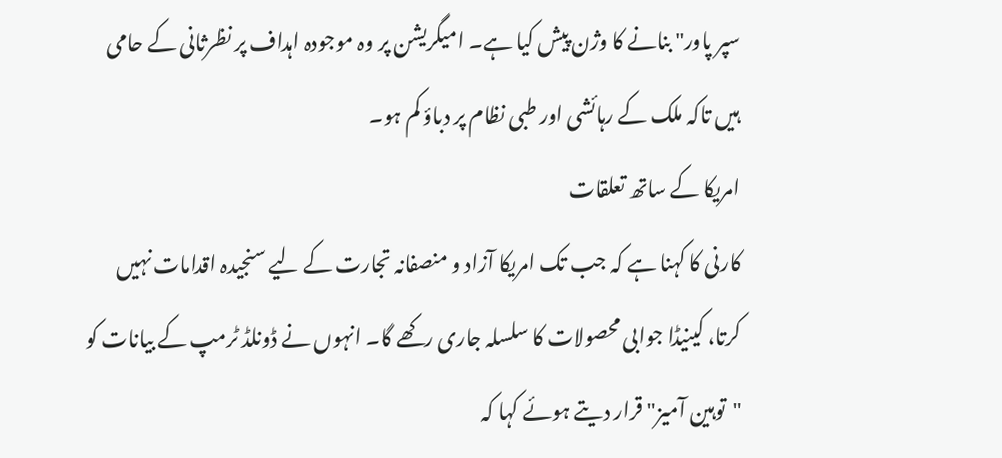سپر پاور" بنانے کا وژن پیش کیا ہے۔ امیگریشن پر وہ موجودہ اہداف پر نظرثانی کے حامی ہیں تاکہ ملک کے رہائشی اور طبی نظام پر دباؤ کم ہو۔
امریکا کے ساتھ تعلقات
کارنی کا کہنا ہے کہ جب تک امریکا آزاد و منصفانہ تجارت کے لیے سنجیدہ اقدامات نہیں کرتا، کینیڈا جوابی محصولات کا سلسلہ جاری رکھے گا۔ انہوں نے ڈونلڈ ٹرمپ کے بیانات کو "توہین آمیز" قرار دیتے ہوئے کہا کہ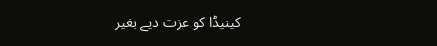کینیڈا کو عزت دیے بغیر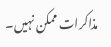مذاکرات ممکن نہیں۔